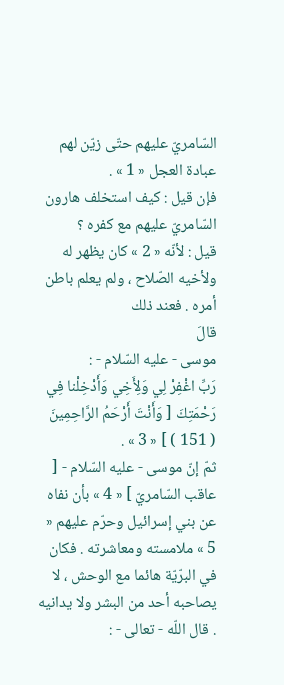السّامريّ عليهم حتّى زيّن لهم عبادة العجل « 1 » .
فإن قيل : كيف استخلف هارون السّامريّ عليهم مع كفره ؟
قيل : لأنّه « 2 » كان يظهر له ولأخيه الصّلاح ، ولم يعلم باطن أمره . فعند ذلك
قالَ
موسى - عليه السّلام - :
رَبِّ اغْفِرْ لِي وَلِأَخِي وَأَدْخِلْنا فِي رَحْمَتِكَ [ وَأَنْتَ أَرْحَمُ الرَّاحِمِينَ
( 151 ) ] « 3 » .
ثمّ إنّ موسى - عليه السّلام - [ عاقب السّامريّ ] « 4 » بأن نفاه عن بني إسرائيل وحرّم عليهم « 5 » ملامسته ومعاشرته . فكان في البرّيّة هائما مع الوحش ، لا يصاحبه أحد من البشر ولا يدانيه . قال اللّه - تعالى - :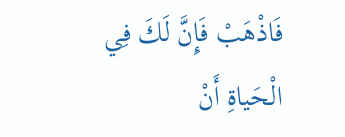فَاذْهَبْ فَإِنَّ لَكَ فِي الْحَياةِ أَنْ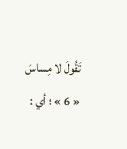تَقُولَ لا مِساسَ
« 6 » ؛ أي :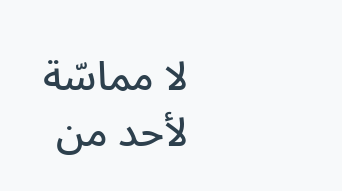لا مماسّة لأحد من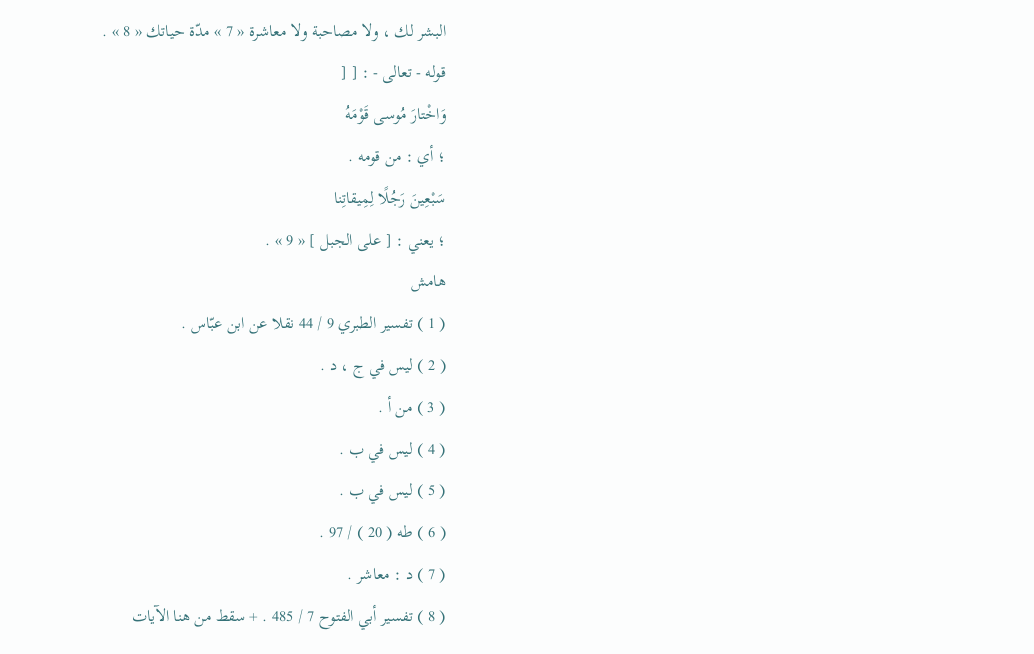البشر لك ، ولا مصاحبة ولا معاشرة « 7 » مدّة حياتك « 8 » .
قوله - تعالى - : [ [
وَاخْتارَ مُوسى قَوْمَهُ
؛ أي : من قومه .
سَبْعِينَ رَجُلًا لِمِيقاتِنا
؛ يعني : [ على الجبل ] « 9 » .
هامش
( 1 ) تفسير الطبري 9 / 44 نقلا عن ابن عبّاس .
( 2 ) ليس في ج ، د .
( 3 ) من أ .
( 4 ) ليس في ب .
( 5 ) ليس في ب .
( 6 ) طه ( 20 ) / 97 .
( 7 ) د : معاشر .
( 8 ) تفسير أبي الفتوح 7 / 485 . + سقط من هنا الآيات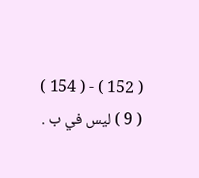( 152 ) - ( 154 )
( 9 ) ليس في ب .